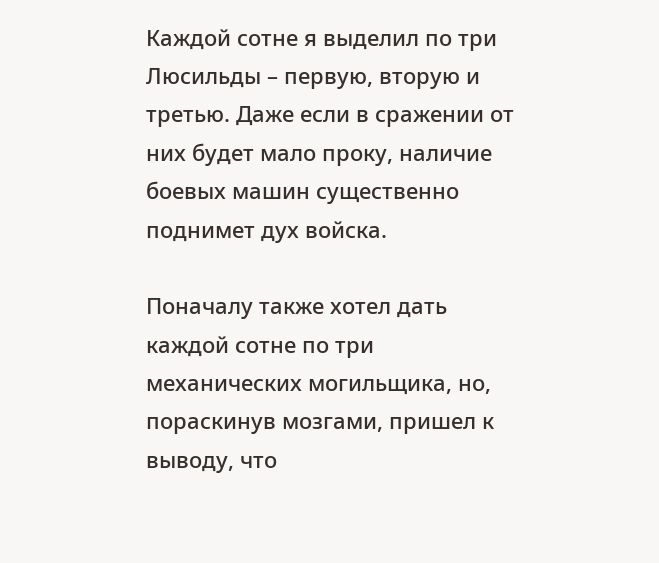Каждой сотне я выделил по три Люсильды – первую, вторую и третью. Даже если в сражении от них будет мало проку, наличие боевых машин существенно поднимет дух войска.

Поначалу также хотел дать каждой сотне по три механических могильщика, но, пораскинув мозгами, пришел к выводу, что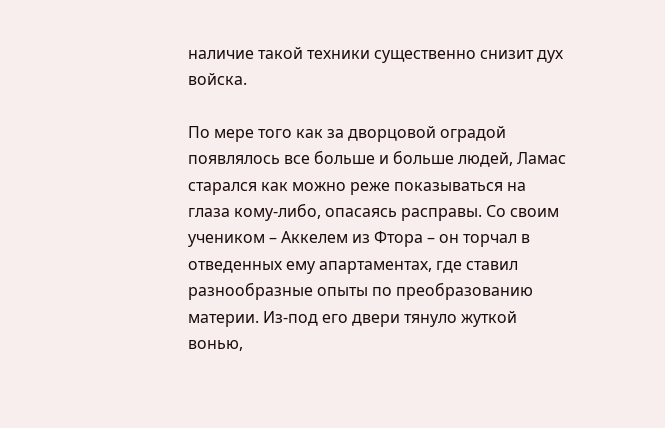наличие такой техники существенно снизит дух войска.

По мере того как за дворцовой оградой появлялось все больше и больше людей, Ламас старался как можно реже показываться на глаза кому-либо, опасаясь расправы. Со своим учеником – Аккелем из Фтора – он торчал в отведенных ему апартаментах, где ставил разнообразные опыты по преобразованию материи. Из-под его двери тянуло жуткой вонью,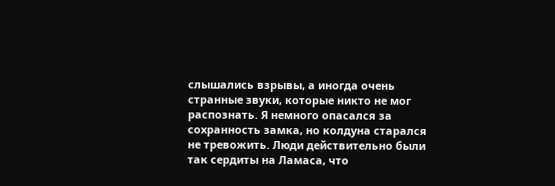слышались взрывы, а иногда очень странные звуки, которые никто не мог распознать. Я немного опасался за сохранность замка, но колдуна старался не тревожить. Люди действительно были так сердиты на Ламаса, что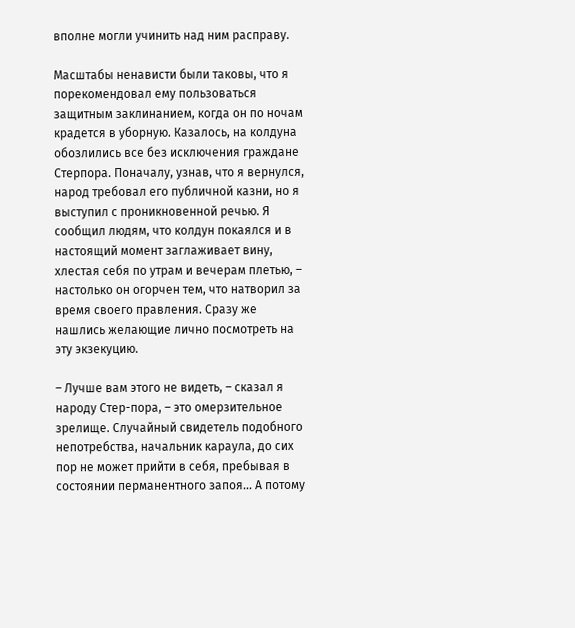вполне могли учинить над ним расправу.

Масштабы ненависти были таковы, что я порекомендовал ему пользоваться защитным заклинанием, когда он по ночам крадется в уборную. Казалось, на колдуна обозлились все без исключения граждане Стерпора. Поначалу, узнав, что я вернулся, народ требовал его публичной казни, но я выступил с проникновенной речью. Я сообщил людям, что колдун покаялся и в настоящий момент заглаживает вину, хлестая себя по утрам и вечерам плетью, – настолько он огорчен тем, что натворил за время своего правления. Сразу же нашлись желающие лично посмотреть на эту экзекуцию.

– Лучше вам этого не видеть, – сказал я народу Стер-пора, – это омерзительное зрелище. Случайный свидетель подобного непотребства, начальник караула, до сих пор не может прийти в себя, пребывая в состоянии перманентного запоя… А потому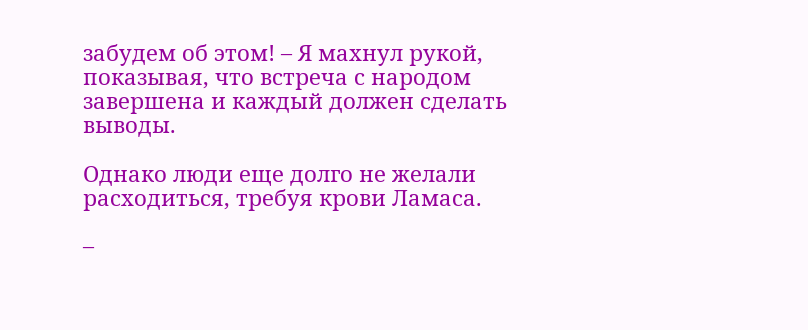забудем об этом! – Я махнул рукой, показывая, что встреча с народом завершена и каждый должен сделать выводы.

Однако люди еще долго не желали расходиться, требуя крови Ламаса.

–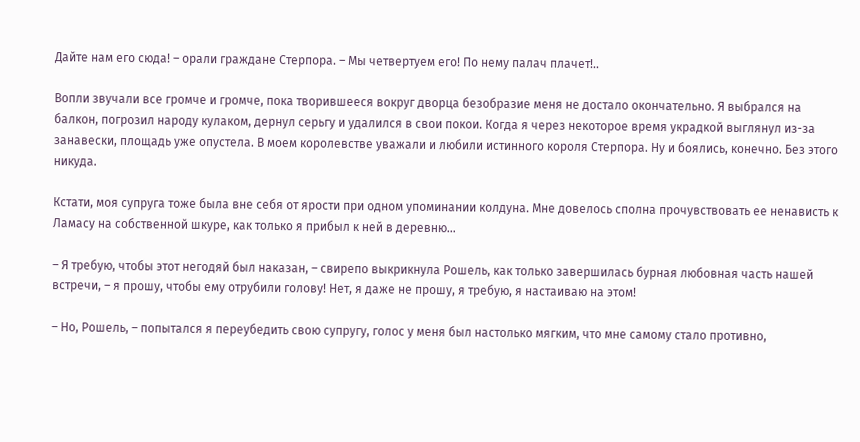Дайте нам его сюда! – орали граждане Стерпора. – Мы четвертуем его! По нему палач плачет!..

Вопли звучали все громче и громче, пока творившееся вокруг дворца безобразие меня не достало окончательно. Я выбрался на балкон, погрозил народу кулаком, дернул серьгу и удалился в свои покои. Когда я через некоторое время украдкой выглянул из-за занавески, площадь уже опустела. В моем королевстве уважали и любили истинного короля Стерпора. Ну и боялись, конечно. Без этого никуда.

Кстати, моя супруга тоже была вне себя от ярости при одном упоминании колдуна. Мне довелось сполна прочувствовать ее ненависть к Ламасу на собственной шкуре, как только я прибыл к ней в деревню…

– Я требую, чтобы этот негодяй был наказан, – свирепо выкрикнула Рошель, как только завершилась бурная любовная часть нашей встречи, – я прошу, чтобы ему отрубили голову! Нет, я даже не прошу, я требую, я настаиваю на этом!

– Но, Рошель, – попытался я переубедить свою супругу, голос у меня был настолько мягким, что мне самому стало противно,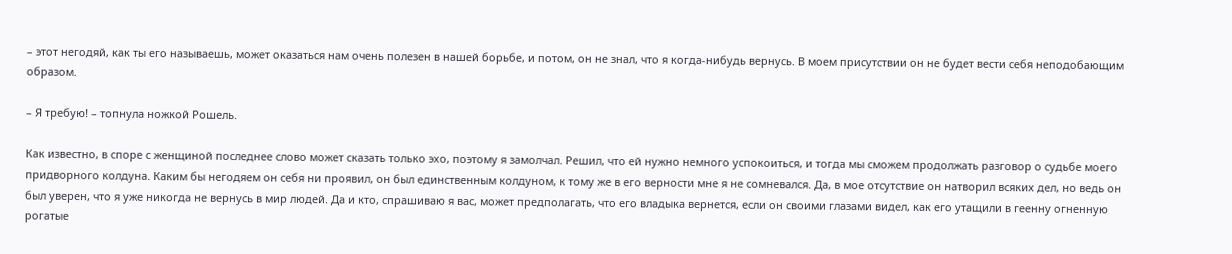– этот негодяй, как ты его называешь, может оказаться нам очень полезен в нашей борьбе, и потом, он не знал, что я когда-нибудь вернусь. В моем присутствии он не будет вести себя неподобающим образом.

– Я требую! – топнула ножкой Рошель.

Как известно, в споре с женщиной последнее слово может сказать только эхо, поэтому я замолчал. Решил, что ей нужно немного успокоиться, и тогда мы сможем продолжать разговор о судьбе моего придворного колдуна. Каким бы негодяем он себя ни проявил, он был единственным колдуном, к тому же в его верности мне я не сомневался. Да, в мое отсутствие он натворил всяких дел, но ведь он был уверен, что я уже никогда не вернусь в мир людей. Да и кто, спрашиваю я вас, может предполагать, что его владыка вернется, если он своими глазами видел, как его утащили в геенну огненную рогатые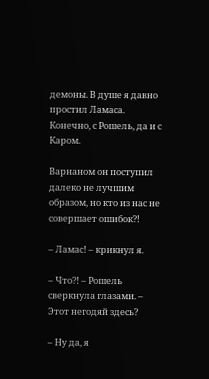демоны. В душе я давно простил Ламаса. Конечно, с Рошель, да и с Каром.

Варнаном он поступил далеко не лучшим образом, но кто из нас не совершает ошибок?!

– Ламас! – крикнул я.

– Что?! – Рошель сверкнула глазами. – Этот негодяй здесь?

– Ну да, я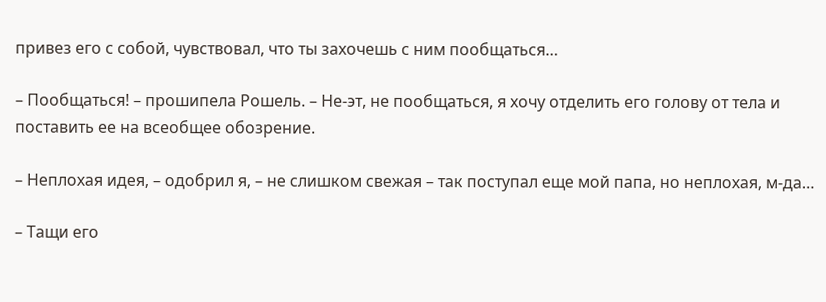привез его с собой, чувствовал, что ты захочешь с ним пообщаться…

– Пообщаться! – прошипела Рошель. – Не-эт, не пообщаться, я хочу отделить его голову от тела и поставить ее на всеобщее обозрение.

– Неплохая идея, – одобрил я, – не слишком свежая – так поступал еще мой папа, но неплохая, м-да…

– Тащи его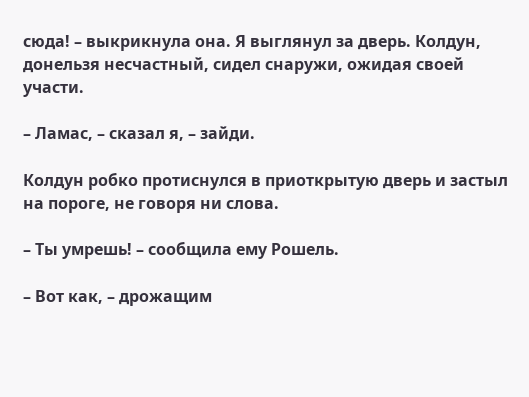сюда! – выкрикнула она. Я выглянул за дверь. Колдун, донельзя несчастный, сидел снаружи, ожидая своей участи.

– Ламас, – сказал я, – зайди.

Колдун робко протиснулся в приоткрытую дверь и застыл на пороге, не говоря ни слова.

– Ты умрешь! – сообщила ему Рошель.

– Вот как, – дрожащим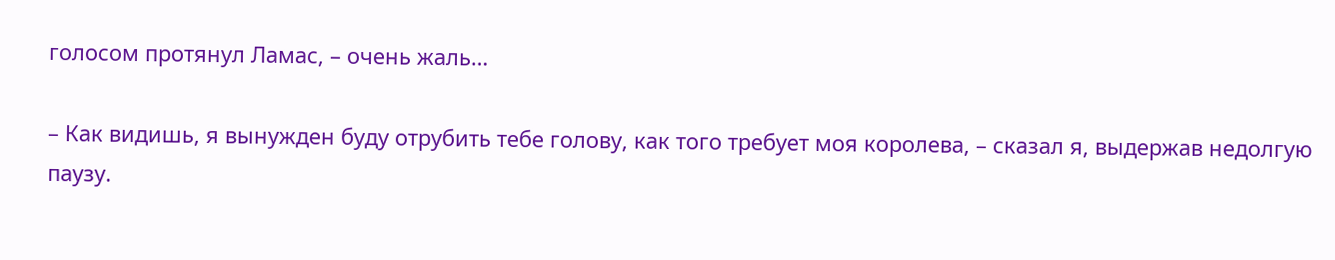голосом протянул Ламас, – очень жаль…

– Как видишь, я вынужден буду отрубить тебе голову, как того требует моя королева, – сказал я, выдержав недолгую паузу.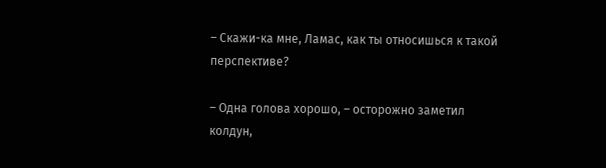– Скажи-ка мне, Ламас, как ты относишься к такой перспективе?

– Одна голова хорошо, – осторожно заметил колдун,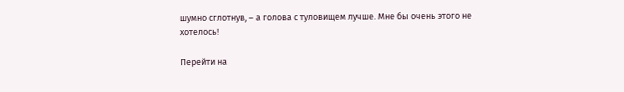шумно сглотнув, – а голова с туловищем лучше. Мне бы очень этого не хотелось!

Перейти на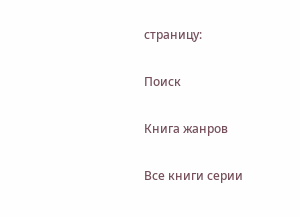страницу:

Поиск

Книга жанров

Все книги серии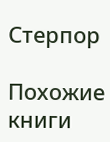Стерпор

Похожие книги